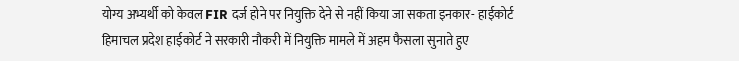योग्य अभ्यर्थी को केवल FIR दर्ज होने पर नियुक्ति देने से नहीं किया जा सकता इनकार- हाईकोर्ट
हिमाचल प्रदेश हाईकोर्ट ने सरकारी नौकरी में नियुक्ति मामले में अहम फैसला सुनाते हुए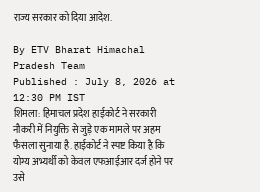राज्य सरकार को दिया आदेश.

By ETV Bharat Himachal Pradesh Team
Published : July 8, 2026 at 12:30 PM IST
शिमला: हिमाचल प्रदेश हाईकोर्ट ने सरकारी नौकरी में नियुक्ति से जुड़े एक मामले पर अहम फैसला सुनाया है. हाईकोर्ट ने स्पष्ट किया है कि योग्य अभ्यर्थी को केवल एफआईआर दर्ज होने पर उसे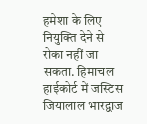हमेशा के लिए नियुक्ति देने से रोका नहीं जा सकता. हिमाचल हाईकोर्ट में जस्टिस जियालाल भारद्वाज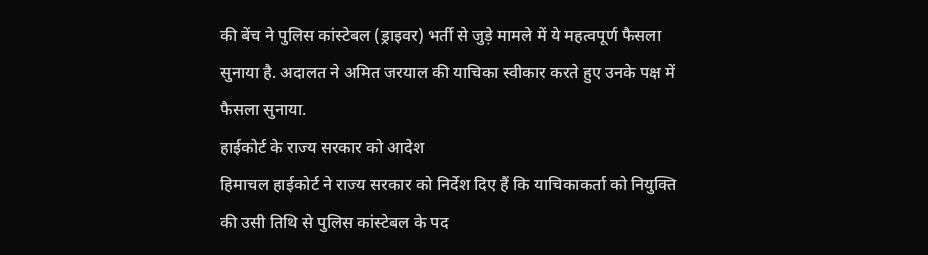की बेंच ने पुलिस कांस्टेबल (ड्राइवर) भर्ती से जुड़े मामले में ये महत्वपूर्ण फैसला सुनाया है. अदालत ने अमित जरयाल की याचिका स्वीकार करते हुए उनके पक्ष में फैसला सुनाया.
हाईकोर्ट के राज्य सरकार को आदेश
हिमाचल हाईकोर्ट ने राज्य सरकार को निर्देश दिए हैं कि याचिकाकर्ता को नियुक्ति की उसी तिथि से पुलिस कांस्टेबल के पद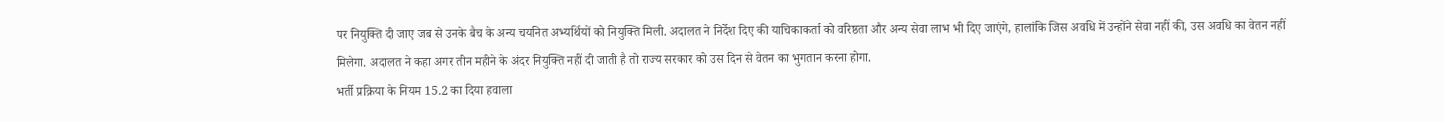पर नियुक्ति दी जाए जब से उनके बैच के अन्य चयनित अभ्यर्थियों को नियुक्ति मिली. अदालत ने निर्देश दिए की याचिकाकर्ता को वरिष्ठता और अन्य सेवा लाभ भी दिए जाएंगे, हालांकि जिस अवधि में उन्होंने सेवा नहीं की, उस अवधि का वेतन नहीं मिलेगा. अदालत ने कहा अगर तीन महीने के अंदर नियुक्ति नहीं दी जाती है तो राज्य सरकार को उस दिन से वेतन का भुगतान करना होगा.
भर्ती प्रक्रिया के नियम 15.2 का दिया हवाला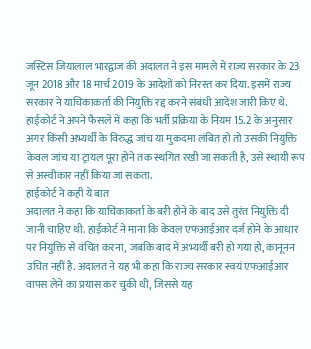जस्टिस जियालाल भारद्वाज की अदालत ने इस मामले में राज्य सरकार के 23 जून 2018 और 18 मार्च 2019 के आदेशों को निरस्त कर दिया. इसमें राज्य सरकार ने याचिकाकर्ता की नियुक्ति रद्द करने संबंधी आदेश जारी किए थे. हाईकोर्ट ने अपने फैसले में कहा कि भर्ती प्रक्रिया के नियम 15.2 के अनुसार अगर किसी अभ्यर्थी के विरुद्ध जांच या मुकदमा लंबित हो तो उसकी नियुक्ति केवल जांच या ट्रायल पूरा होने तक स्थगित रखी जा सकती है, उसे स्थायी रूप से अस्वीकार नहीं किया जा सकता.
हाईकोर्ट ने कही ये बात
अदालत ने कहा कि याचिकाकर्ता के बरी होने के बाद उसे तुरंत नियुक्ति दी जानी चाहिए थी. हाईकोर्ट ने माना कि केवल एफआईआर दर्ज होने के आधार पर नियुक्ति से वंचित करना, जबकि बाद में अभ्यर्थी बरी हो गया हो, कानूनन उचित नहीं है. अदालत ने यह भी कहा कि राज्य सरकार स्वयं एफआईआर वापस लेने का प्रयास कर चुकी थी, जिससे यह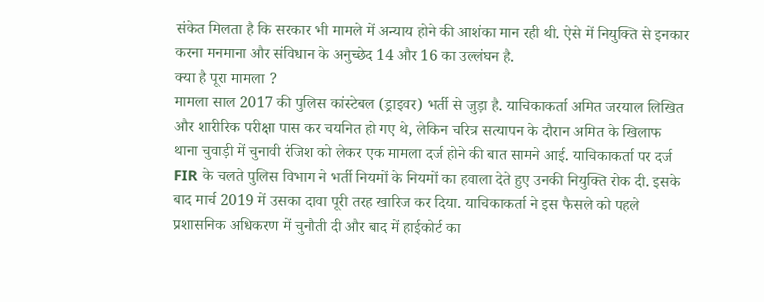संकेत मिलता है कि सरकार भी मामले में अन्याय होने की आशंका मान रही थी. ऐसे में नियुक्ति से इनकार करना मनमाना और संविधान के अनुच्छेद 14 और 16 का उल्लंघन है.
क्या है पूरा मामला ?
मामला साल 2017 की पुलिस कांस्टेबल (ड्राइवर) भर्ती से जुड़ा है. याचिकाकर्ता अमित जरयाल लिखित और शारीरिक परीक्षा पास कर चयनित हो गए थे, लेकिन चरित्र सत्यापन के दौरान अमित के खिलाफ थाना चुवाड़ी में चुनावी रंजिश को लेकर एक मामला दर्ज होने की बात सामने आई. याचिकाकर्ता पर दर्ज FIR के चलते पुलिस विभाग ने भर्ती नियमों के नियमों का हवाला देते हुए उनकी नियुक्ति रोक दी. इसके बाद मार्च 2019 में उसका दावा पूरी तरह खारिज कर दिया. याचिकाकर्ता ने इस फैसले को पहले प्रशासनिक अधिकरण में चुनौती दी और बाद में हाईकोर्ट का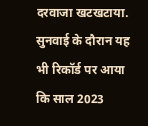दरवाजा खटखटाया. सुनवाई के दौरान यह भी रिकॉर्ड पर आया कि साल 2023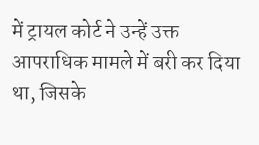में ट्रायल कोर्ट ने उन्हें उक्त आपराधिक मामले में बरी कर दिया था, जिसके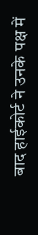बाद हाईकोर्ट ने उनके पक्ष में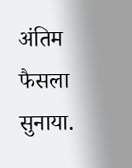अंतिम फैसला सुनाया.